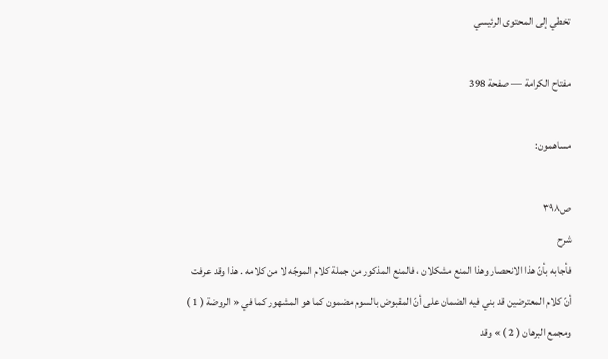تخطي إلى المحتوى الرئيسي

مفتاح الكرامة — صفحة 398

مساهمون:

ص٣٩٨
شرح
فأجابه بأنّ هذا الانحصار وهذا المنع مشكلان ، فالمنع المذكور من جملة كلام الموجّه لا من كلامه . هذا وقد عرفت أنّ كلام المعترضين قد بني فيه الضمان على أنّ المقبوض بالسوم مضمون كما هو المشهور كما في « الروضة ( 1 ) ومجمع البرهان ( 2 ) » وقد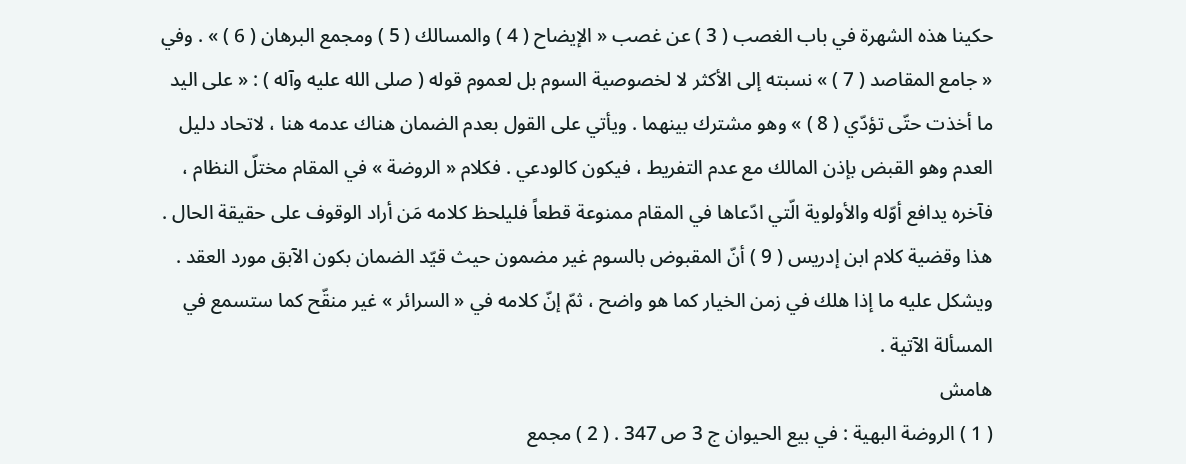حكينا هذه الشهرة في باب الغصب ( 3 ) عن غصب « الإيضاح ( 4 ) والمسالك ( 5 ) ومجمع البرهان ( 6 ) » . وفي « جامع المقاصد ( 7 ) » نسبته إلى الأكثر لا لخصوصية السوم بل لعموم قوله ( صلى الله عليه وآله ) : « على اليد ما أخذت حتّى تؤدّي ( 8 ) » وهو مشترك بينهما . ويأتي على القول بعدم الضمان هناك عدمه هنا ، لاتحاد دليل العدم وهو القبض بإذن المالك مع عدم التفريط ، فيكون كالودعي . فكلام « الروضة » في المقام مختلّ النظام ، فآخره يدافع أوّله والأولوية الّتي ادّعاها في المقام ممنوعة قطعاً فليلحظ كلامه مَن أراد الوقوف على حقيقة الحال . هذا وقضية كلام ابن إدريس ( 9 ) أنّ المقبوض بالسوم غير مضمون حيث قيّد الضمان بكون الآبق مورد العقد . ويشكل عليه ما إذا هلك في زمن الخيار كما هو واضح ، ثمّ إنّ كلامه في « السرائر » غير منقّح كما ستسمع في المسألة الآتية .
هامش
( 1 ) الروضة البهية : في بيع الحيوان ج 3 ص 347 . ( 2 ) مجمع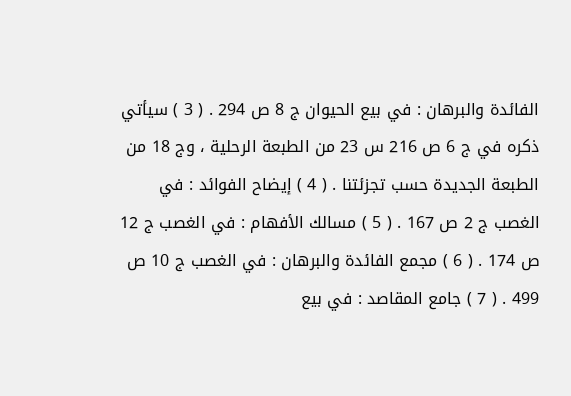الفائدة والبرهان : في بيع الحيوان ج 8 ص 294 . ( 3 ) سيأتي ذكره في ج 6 ص 216 س 23 من الطبعة الرحلية ، وج 18 من الطبعة الجديدة حسب تجزئتنا . ( 4 ) إيضاح الفوائد : في الغصب ج 2 ص 167 . ( 5 ) مسالك الأفهام : في الغصب ج 12 ص 174 . ( 6 ) مجمع الفائدة والبرهان : في الغصب ج 10 ص 499 . ( 7 ) جامع المقاصد : في بيع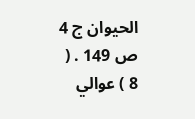الحيوان ج 4 ص 149 . ( 8 ) عوالي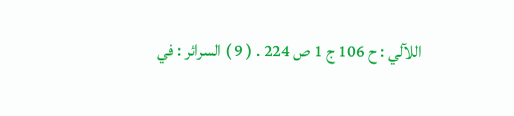اللآلي : ح 106 ج 1 ص 224 . ( 9 ) السرائر : في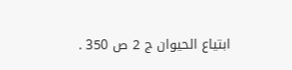ابتياع الحيوان ج 2 ص 350 .